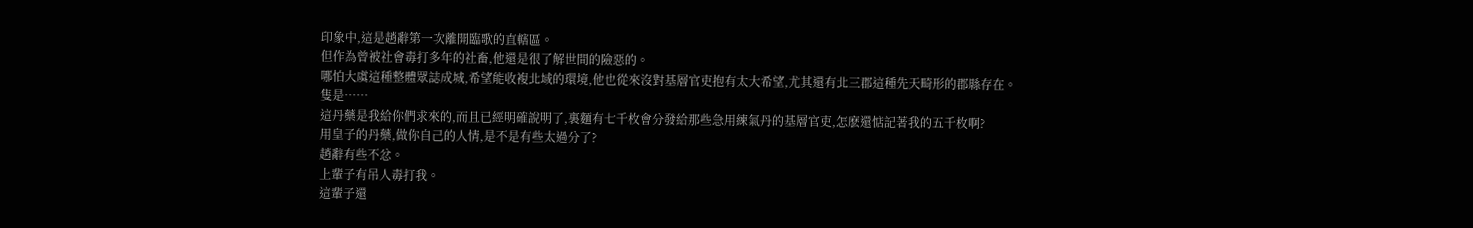印象中,這是趙辭第一次離開臨歌的直轄區。
但作為曾被社會毒打多年的社畜,他還是很了解世間的險惡的。
哪怕大虞這種整體眾誌成城,希望能收複北域的環境,他也從來沒對基層官吏抱有太大希望,尤其還有北三郡這種先天畸形的郡縣存在。
隻是……
這丹藥是我給你們求來的,而且已經明確說明了,裏麵有七千枚會分發給那些急用練氣丹的基層官吏,怎麽還惦記著我的五千枚啊?
用皇子的丹藥,做你自己的人情,是不是有些太過分了?
趙辭有些不忿。
上輩子有吊人毒打我。
這輩子還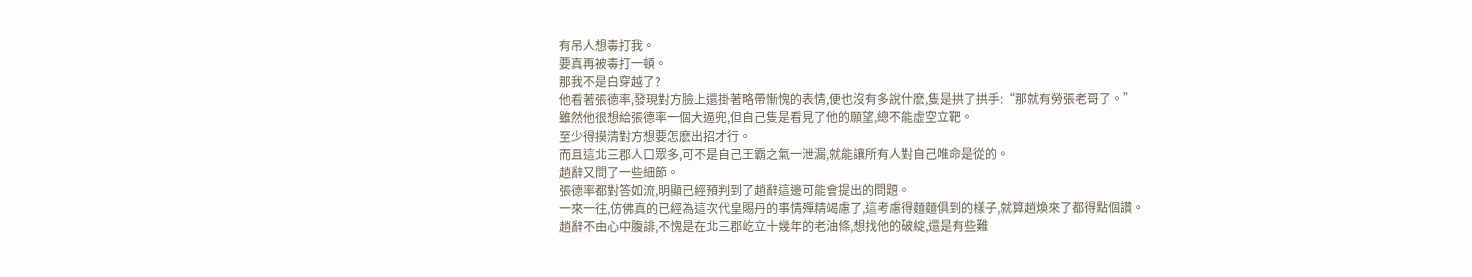有吊人想毒打我。
要真再被毒打一頓。
那我不是白穿越了?
他看著張德率,發現對方臉上還掛著略帶慚愧的表情,便也沒有多說什麽,隻是拱了拱手:“那就有勞張老哥了。”
雖然他很想給張德率一個大逼兜,但自己隻是看見了他的願望,總不能虛空立靶。
至少得摸清對方想要怎麽出招才行。
而且這北三郡人口眾多,可不是自己王霸之氣一泄漏,就能讓所有人對自己唯命是從的。
趙辭又問了一些細節。
張德率都對答如流,明顯已經預判到了趙辭這邊可能會提出的問題。
一來一往,仿佛真的已經為這次代皇賜丹的事情殫精竭慮了,這考慮得麵麵俱到的樣子,就算趙煥來了都得點個讚。
趙辭不由心中腹誹,不愧是在北三郡屹立十幾年的老油條,想找他的破綻,還是有些難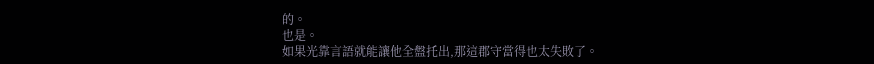的。
也是。
如果光靠言語就能讓他全盤托出,那這郡守當得也太失敗了。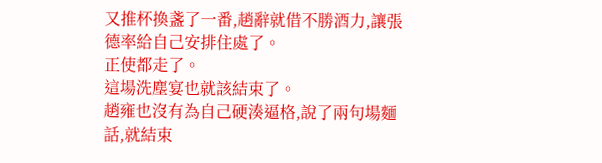又推杯換盞了一番,趙辭就借不勝酒力,讓張德率給自己安排住處了。
正使都走了。
這場洗塵宴也就該結束了。
趙雍也沒有為自己硬湊逼格,說了兩句場麵話,就結束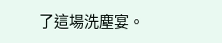了這場洗塵宴。